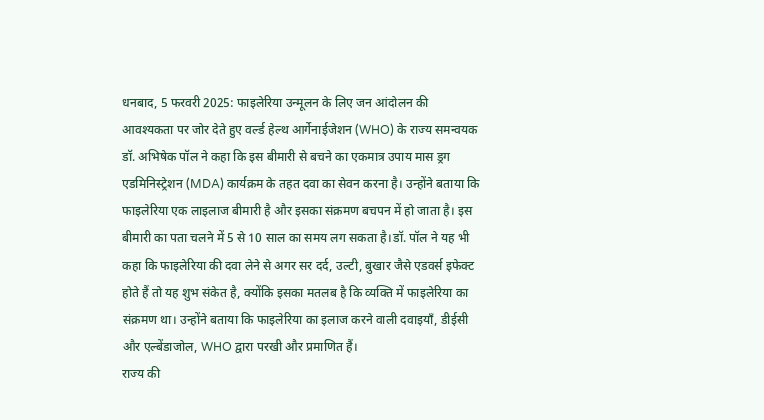धनबाद, 5 फरवरी 2025: फाइलेरिया उन्मूलन के लिए जन आंदोलन की आवश्यकता पर जोर देते हुए वर्ल्ड हेल्थ आर्गेनाईजेशन (WHO) के राज्य समन्वयक डॉ. अभिषेक पॉल ने कहा कि इस बीमारी से बचने का एकमात्र उपाय मास ड्रग एडमिनिस्ट्रेशन (MDA) कार्यक्रम के तहत दवा का सेवन करना है। उन्होंने बताया कि फाइलेरिया एक लाइलाज बीमारी है और इसका संक्रमण बचपन में हो जाता है। इस बीमारी का पता चलने में 5 से 10 साल का समय लग सकता है।डॉ. पॉल ने यह भी कहा कि फाइलेरिया की दवा लेने से अगर सर दर्द, उल्टी, बुखार जैसे एडवर्स इफेक्ट होते हैं तो यह शुभ संकेत है, क्योंकि इसका मतलब है कि व्यक्ति में फाइलेरिया का संक्रमण था। उन्होंने बताया कि फाइलेरिया का इलाज करने वाली दवाइयाँ, डीईसी और एल्बेंडाजोल, WHO द्वारा परखी और प्रमाणित हैं।
राज्य की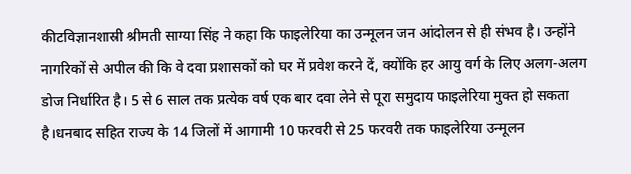कीटविज्ञानशास्री श्रीमती साग्या सिंह ने कहा कि फाइलेरिया का उन्मूलन जन आंदोलन से ही संभव है। उन्होंने नागरिकों से अपील की कि वे दवा प्रशासकों को घर में प्रवेश करने दें, क्योंकि हर आयु वर्ग के लिए अलग-अलग डोज निर्धारित है। 5 से 6 साल तक प्रत्येक वर्ष एक बार दवा लेने से पूरा समुदाय फाइलेरिया मुक्त हो सकता है।धनबाद सहित राज्य के 14 जिलों में आगामी 10 फरवरी से 25 फरवरी तक फाइलेरिया उन्मूलन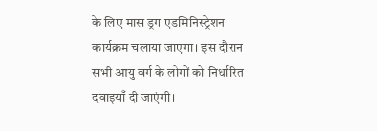के लिए मास ड्रग एडमिनिस्ट्रेशन कार्यक्रम चलाया जाएगा। इस दौरान सभी आयु वर्ग के लोगों को निर्धारित दवाइयाँ दी जाएंगी।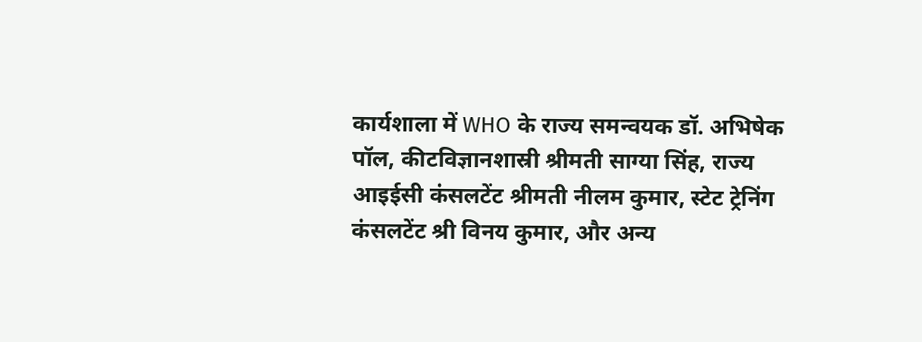कार्यशाला में WHO के राज्य समन्वयक डॉ. अभिषेक पॉल, कीटविज्ञानशास्री श्रीमती साग्या सिंह, राज्य आइईसी कंसलटेंट श्रीमती नीलम कुमार, स्टेट ट्रेनिंग कंसलटेंट श्री विनय कुमार, और अन्य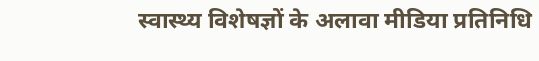स्वास्थ्य विशेषज्ञों के अलावा मीडिया प्रतिनिधि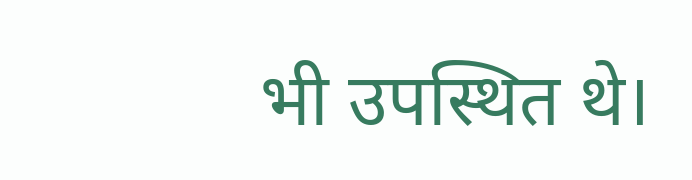भी उपस्थित थे।